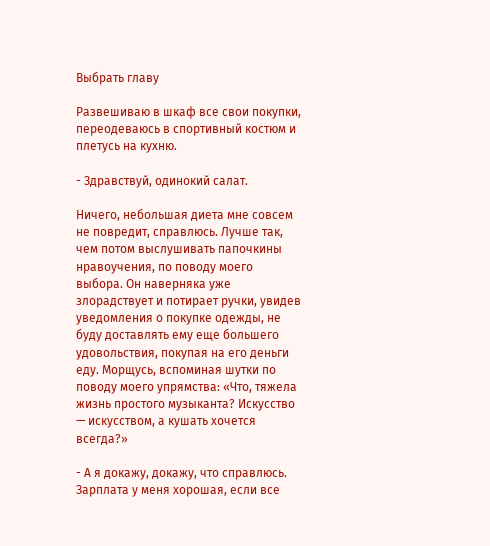Выбрать главу

Развешиваю в шкаф все свои покупки, переодеваюсь в спортивный костюм и плетусь на кухню.

- Здравствуй, одинокий салат.

Ничего, небольшая диета мне совсем не повредит, справлюсь. Лучше так, чем потом выслушивать папочкины нравоучения, по поводу моего выбора. Он наверняка уже злорадствует и потирает ручки, увидев уведомления о покупке одежды, не буду доставлять ему еще большего удовольствия, покупая на его деньги еду. Морщусь, вспоминая шутки по поводу моего упрямства: «Что, тяжела жизнь простого музыканта? Искусство — искусством, а кушать хочется всегда?»

- А я докажу, докажу, что справлюсь. Зарплата у меня хорошая, если все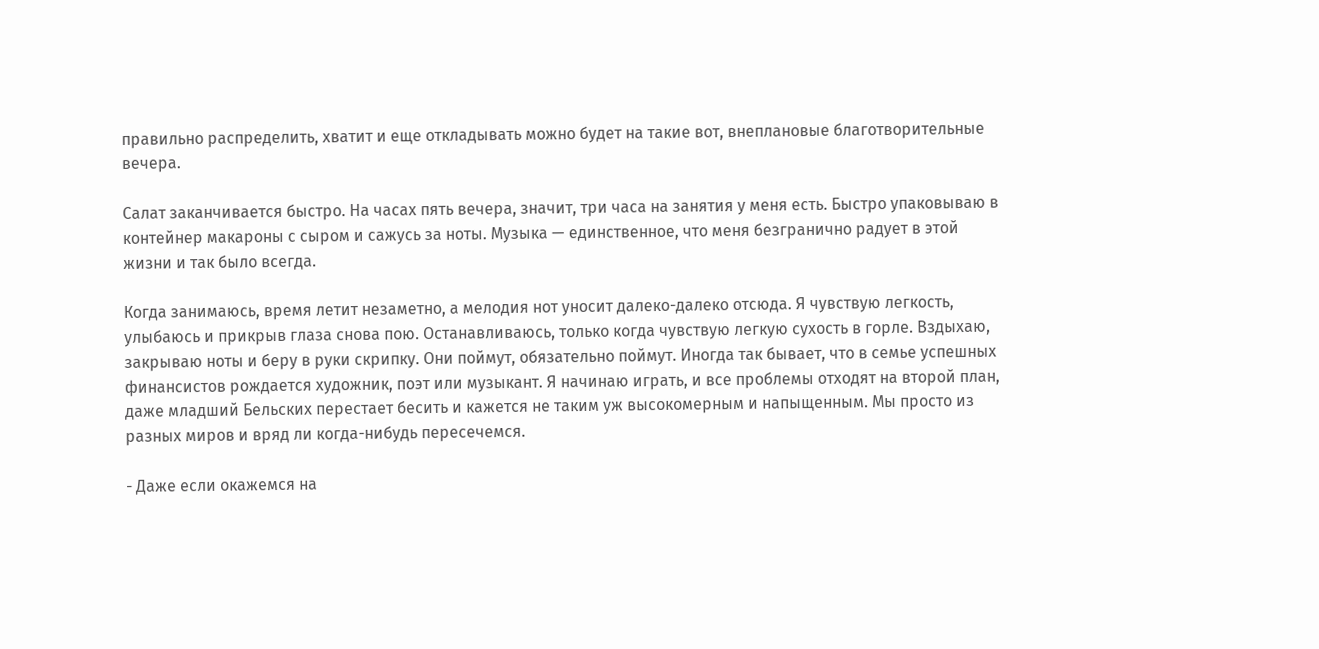правильно распределить, хватит и еще откладывать можно будет на такие вот, внеплановые благотворительные вечера.

Салат заканчивается быстро. На часах пять вечера, значит, три часа на занятия у меня есть. Быстро упаковываю в контейнер макароны с сыром и сажусь за ноты. Музыка — единственное, что меня безгранично радует в этой жизни и так было всегда.

Когда занимаюсь, время летит незаметно, а мелодия нот уносит далеко-далеко отсюда. Я чувствую легкость, улыбаюсь и прикрыв глаза снова пою. Останавливаюсь, только когда чувствую легкую сухость в горле. Вздыхаю, закрываю ноты и беру в руки скрипку. Они поймут, обязательно поймут. Иногда так бывает, что в семье успешных финансистов рождается художник, поэт или музыкант. Я начинаю играть, и все проблемы отходят на второй план, даже младший Бельских перестает бесить и кажется не таким уж высокомерным и напыщенным. Мы просто из разных миров и вряд ли когда-нибудь пересечемся.

- Даже если окажемся на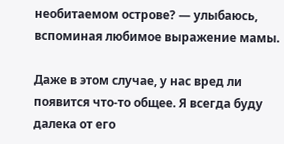необитаемом острове? — улыбаюсь, вспоминая любимое выражение мамы.

Даже в этом случае, у нас вред ли появится что-то общее. Я всегда буду далека от его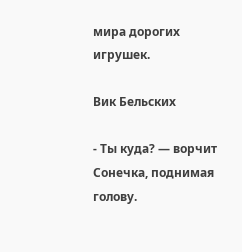мира дорогих игрушек.

Вик Бельских

- Ты куда? — ворчит Сонечка, поднимая голову.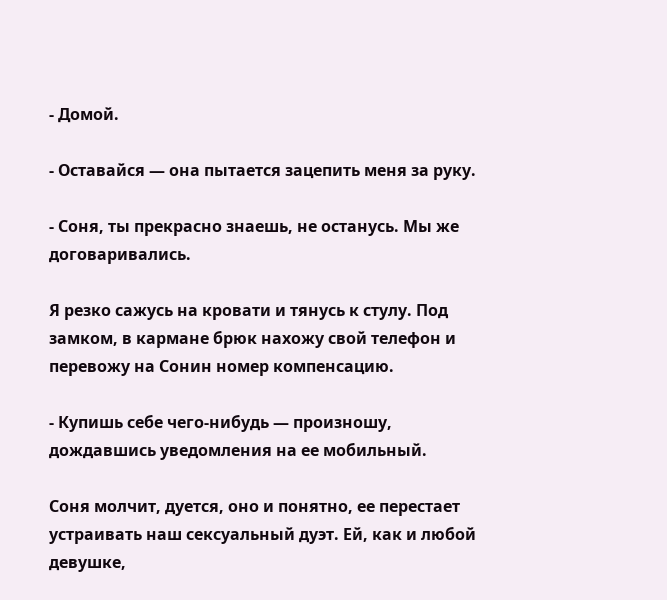- Домой.

- Оставайся — она пытается зацепить меня за руку.

- Соня, ты прекрасно знаешь, не останусь. Мы же договаривались.

Я резко сажусь на кровати и тянусь к стулу. Под замком, в кармане брюк нахожу свой телефон и перевожу на Сонин номер компенсацию.

- Купишь себе чего-нибудь — произношу, дождавшись уведомления на ее мобильный.

Соня молчит, дуется, оно и понятно, ее перестает устраивать наш сексуальный дуэт. Ей, как и любой девушке,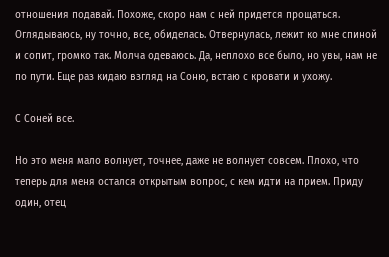отношения подавай. Похоже, скоро нам с ней придется прощаться. Оглядываюсь, ну точно, все, обиделась. Отвернулась, лежит ко мне спиной и сопит, громко так. Молча одеваюсь. Да, неплохо все было, но увы, нам не по пути. Еще раз кидаю взгляд на Соню, встаю с кровати и ухожу.

С Соней все.

Но это меня мало волнует, точнее, даже не волнует совсем. Плохо, что теперь для меня остался открытым вопрос, с кем идти на прием. Приду один, отец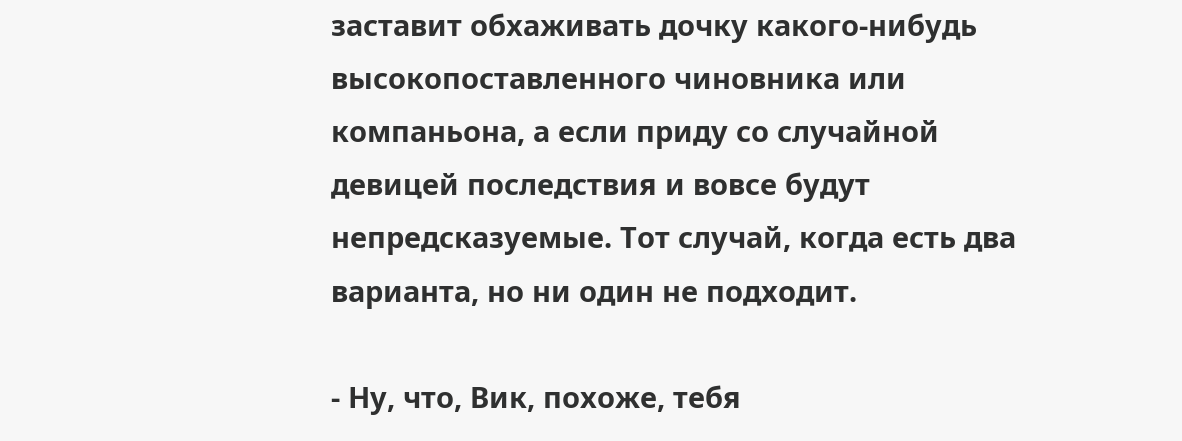заставит обхаживать дочку какого-нибудь высокопоставленного чиновника или компаньона, а если приду со случайной девицей последствия и вовсе будут непредсказуемые. Тот случай, когда есть два варианта, но ни один не подходит.

- Ну, что, Вик, похоже, тебя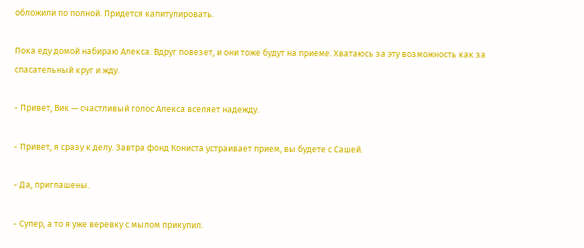обложили по полной. Придется капитулировать.

Пока еду домой набираю Алекса. Вдруг повезет, и они тоже будут на приеме. Хватаюсь за эту возможность как за спасательный круг и жду.

- Привет, Вик — счастливый голос Алекса вселяет надежду.

- Привет, я сразу к делу. Завтра фонд Кониста устраивает прием, вы будете с Сашей.

- Да, приглашены.

- Супер, а то я уже веревку с мылом прикупил.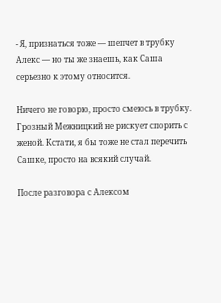- Я, признаться тоже — шепчет в трубку Алекс — но ты же знаешь, как Саша серьезно к этому относится.

Ничего не говорю, просто смеюсь в трубку. Грозный Межницкий не рискует спорить с женой. Кстати, я бы тоже не стал перечить Сашке, просто на всякий случай.

После разговора с Алексом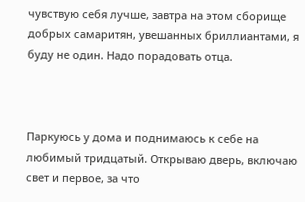чувствую себя лучше, завтра на этом сборище добрых самаритян, увешанных бриллиантами, я буду не один. Надо порадовать отца.



Паркуюсь у дома и поднимаюсь к себе на любимый тридцатый. Открываю дверь, включаю свет и первое, за что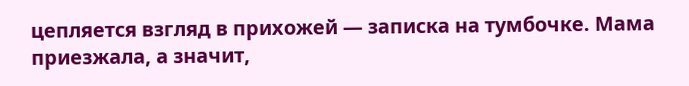цепляется взгляд в прихожей — записка на тумбочке. Мама приезжала, а значит,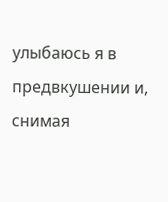улыбаюсь я в предвкушении и, снимая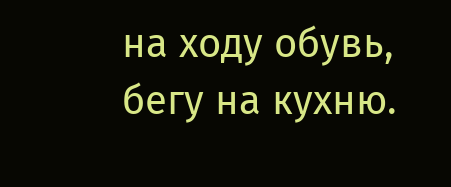на ходу обувь, бегу на кухню.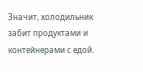Значит, холодильник забит продуктами и контейнерами с едой.